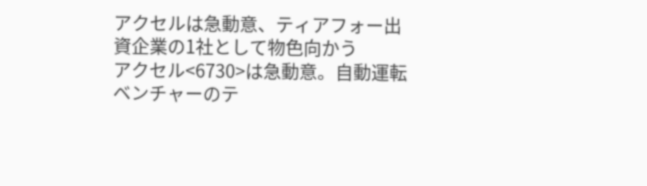アクセルは急動意、ティアフォー出資企業の1社として物色向かう
アクセル<6730>は急動意。自動運転ベンチャーのテ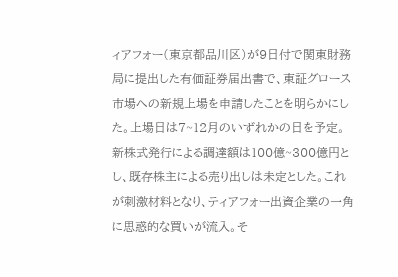ィアフォー(東京都品川区)が9日付で関東財務局に提出した有価証券届出書で、東証グロース市場への新規上場を申請したことを明らかにした。上場日は7~12月のいずれかの日を予定。新株式発行による調達額は100億~300億円とし、既存株主による売り出しは未定とした。これが刺激材料となり、ティアフォー出資企業の一角に思惑的な買いが流入。そ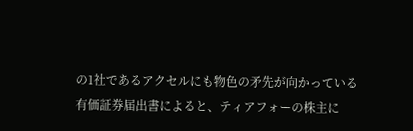の1社であるアクセルにも物色の矛先が向かっている
有価証券届出書によると、ティアフォーの株主に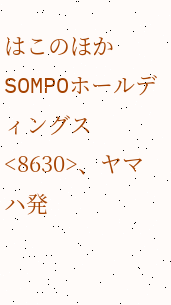はこのほかSOMPOホールディングス<8630>、ヤマハ発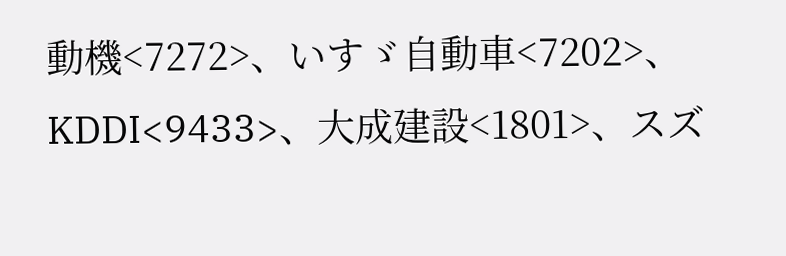動機<7272>、いすゞ自動車<7202>、KDDI<9433>、大成建設<1801>、スズ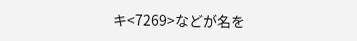キ<7269>などが名を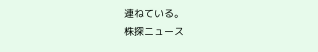連ねている。
株探ニュース